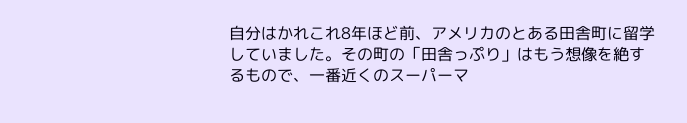自分はかれこれ8年ほど前、アメリカのとある田舎町に留学していました。その町の「田舎っぷり」はもう想像を絶するもので、一番近くのスーパーマ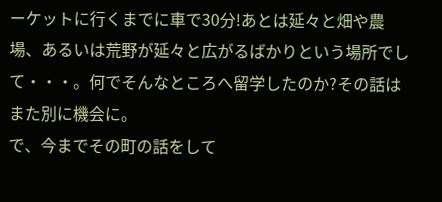ーケットに行くまでに車で30分!あとは延々と畑や農場、あるいは荒野が延々と広がるばかりという場所でして・・・。何でそんなところへ留学したのか?その話はまた別に機会に。
で、今までその町の話をして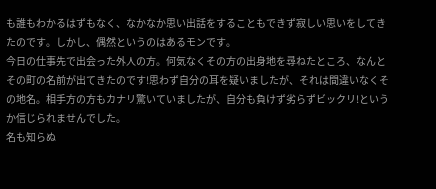も誰もわかるはずもなく、なかなか思い出話をすることもできず寂しい思いをしてきたのです。しかし、偶然というのはあるモンです。
今日の仕事先で出会った外人の方。何気なくその方の出身地を尋ねたところ、なんとその町の名前が出てきたのです!思わず自分の耳を疑いましたが、それは間違いなくその地名。相手方の方もカナリ驚いていましたが、自分も負けず劣らずビックリ!というか信じられませんでした。
名も知らぬ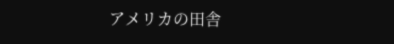アメリカの田舎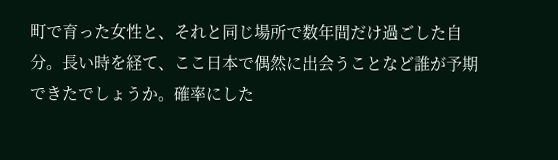町で育った女性と、それと同じ場所で数年間だけ過ごした自分。長い時を経て、ここ日本で偶然に出会うことなど誰が予期できたでしょうか。確率にした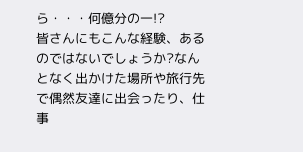ら・・・何億分の一!?
皆さんにもこんな経験、あるのではないでしょうか?なんとなく出かけた場所や旅行先で偶然友達に出会ったり、仕事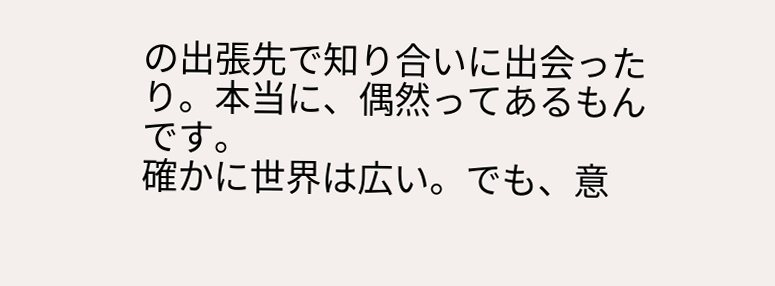の出張先で知り合いに出会ったり。本当に、偶然ってあるもんです。
確かに世界は広い。でも、意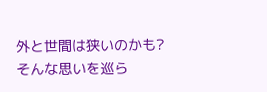外と世間は狭いのかも?そんな思いを巡ら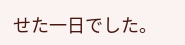せた一日でした。